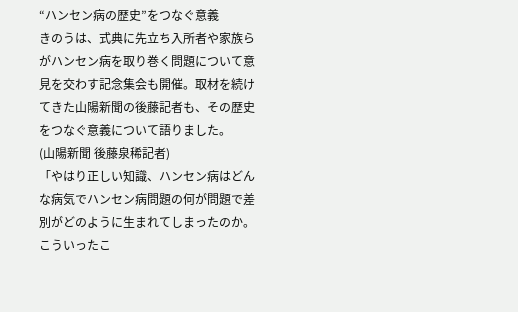“ハンセン病の歴史”をつなぐ意義
きのうは、式典に先立ち入所者や家族らがハンセン病を取り巻く問題について意見を交わす記念集会も開催。取材を続けてきた山陽新聞の後藤記者も、その歴史をつなぐ意義について語りました。
(山陽新聞 後藤泉稀記者)
「やはり正しい知識、ハンセン病はどんな病気でハンセン病問題の何が問題で差別がどのように生まれてしまったのか。こういったこ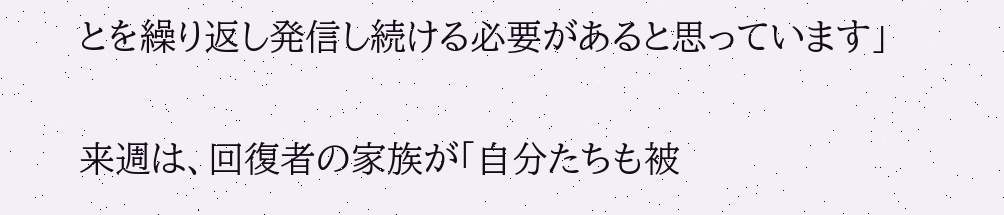とを繰り返し発信し続ける必要があると思っています」

来週は、回復者の家族が「自分たちも被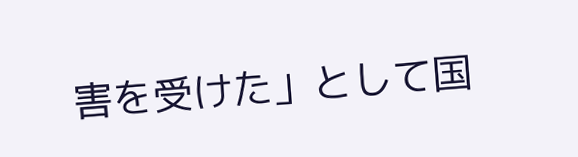害を受けた」として国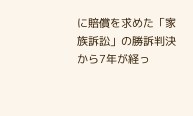に賠償を求めた「家族訴訟」の勝訴判決から7年が経っ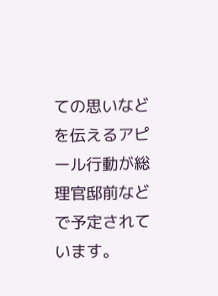ての思いなどを伝えるアピール行動が総理官邸前などで予定されています。